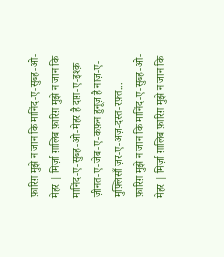फ़ारिग़ मुझे न जान कि मानिंद-ए-सुब्ह-ओ-मेहर | मिर्ज़ा ग़ालिब फ़ारिग़ मुझे न जान कि मानिंद-ए-सुब्ह-ओ-मेहर है दाग़-ए-इश्क़ ज़ीनत-ए-जेब-ए-कफ़न हुनूज़ है नाज़-ए-मुफ़्लिसाँ ज़र-ए-अज़-दस्त-रफ़्त...
फ़ारिग़ मुझे न जान कि मानिंद-ए-सुब्ह-ओ-मेहर | मिर्ज़ा ग़ालिब फ़ारिग़ मुझे न जान कि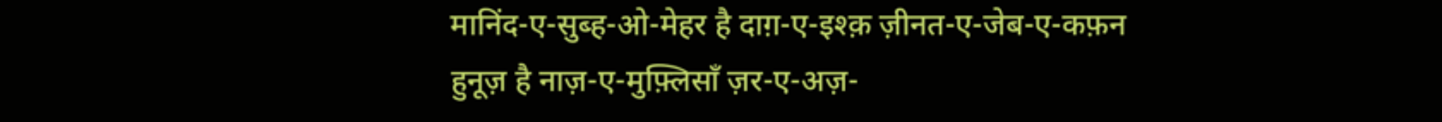मानिंद-ए-सुब्ह-ओ-मेहर है दाग़-ए-इश्क़ ज़ीनत-ए-जेब-ए-कफ़न हुनूज़ है नाज़-ए-मुफ़्लिसाँ ज़र-ए-अज़-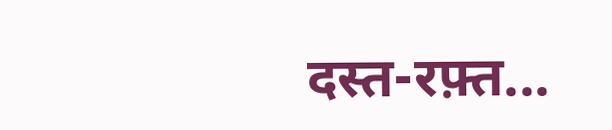दस्त-रफ़्त...